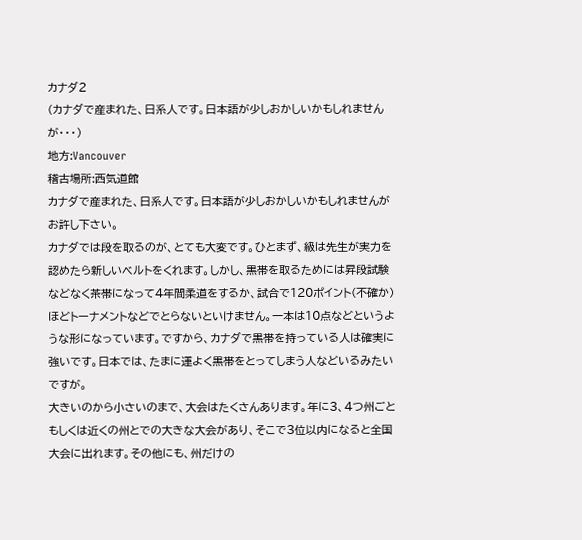カナダ2
(カナダで産まれた、日系人です。日本語が少しおかしいかもしれませんが・・・)
地方:Vancouver
稽古場所:西気道館
カナダで産まれた、日系人です。日本語が少しおかしいかもしれませんがお許し下さい。
カナダでは段を取るのが、とても大変です。ひとまず、級は先生が実力を認めたら新しいベルトをくれます。しかし、黒帯を取るためには昇段試験などなく茶帯になって4年間柔道をするか、試合で120ポイント(不確か)ほどトーナメントなどでとらないといけません。一本は10点などというような形になっています。ですから、カナダで黒帯を持っている人は確実に強いです。日本では、たまに運よく黒帯をとってしまう人などいるみたいですが。
大きいのから小さいのまで、大会はたくさんあります。年に3、4つ州ごともしくは近くの州とでの大きな大会があり、そこで3位以内になると全国大会に出れます。その他にも、州だけの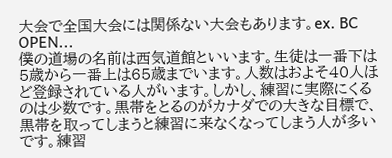大会で全国大会には関係ない大会もあります。ex. BC OPEN...
僕の道場の名前は西気道館といいます。生徒は一番下は5歳から一番上は65歳までいます。人数はおよそ40人ほど登録されている人がいます。しかし、練習に実際にくるのは少数です。黒帯をとるのがカナダでの大きな目標で、黒帯を取ってしまうと練習に来なくなってしまう人が多いです。練習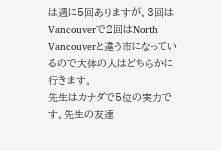は週に5回ありますが、3回はVancouverで2回はNorth Vancouverと違う市になっているので大体の人はどちらかに行きます。
先生はカナダで5位の実力です。先生の友達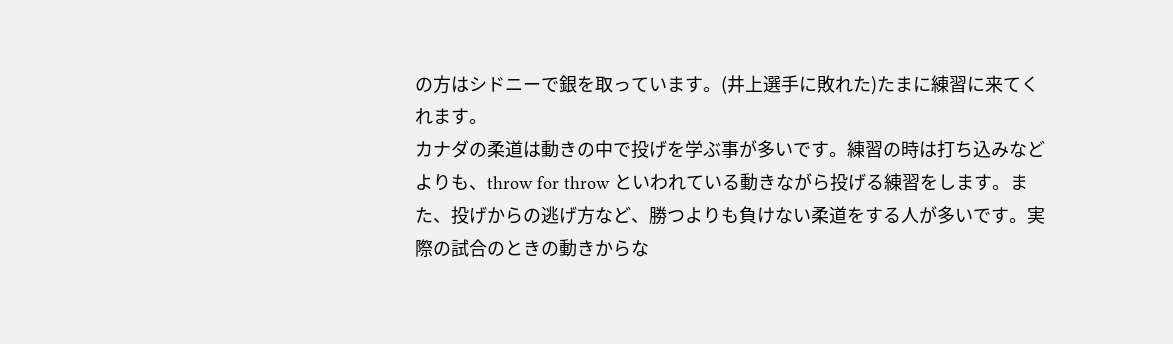の方はシドニーで銀を取っています。(井上選手に敗れた)たまに練習に来てくれます。
カナダの柔道は動きの中で投げを学ぶ事が多いです。練習の時は打ち込みなどよりも、throw for throw といわれている動きながら投げる練習をします。また、投げからの逃げ方など、勝つよりも負けない柔道をする人が多いです。実際の試合のときの動きからな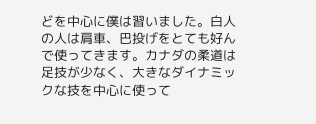どを中心に僕は習いました。白人の人は肩車、巴投げをとても好んで使ってきます。カナダの柔道は足技が少なく、大きなダイナミックな技を中心に使って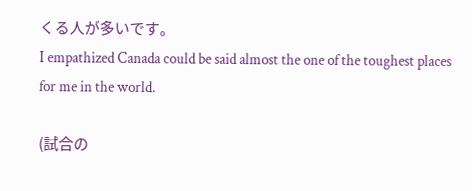くる人が多いです。
I empathized Canada could be said almost the one of the toughest places for me in the world.

(試合の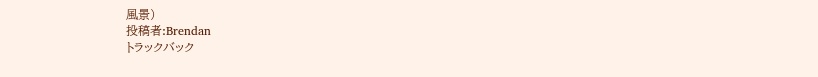風景)
投稿者:Brendan
トラックバック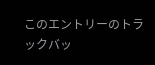このエントリーのトラックバッ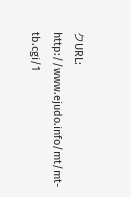クURL:
http://www.ejudo.info/mt/mt-tb.cgi/1